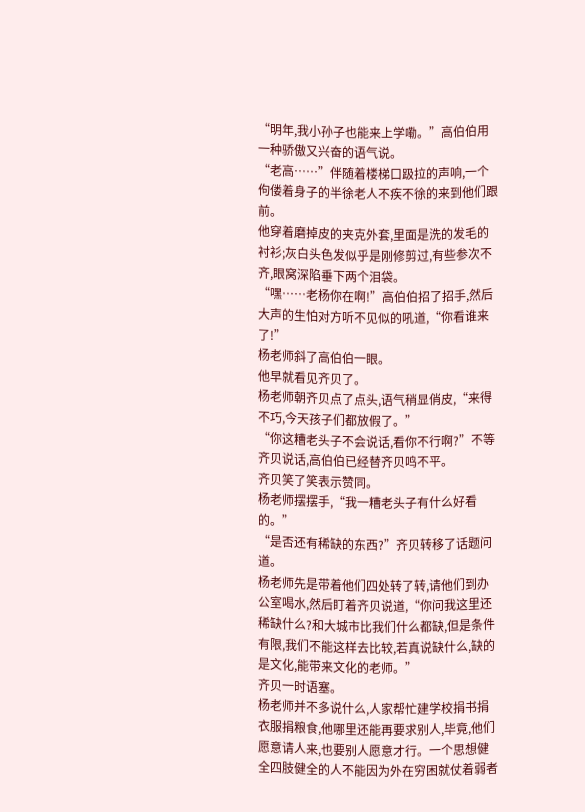“明年,我小孙子也能来上学嘞。”高伯伯用一种骄傲又兴奋的语气说。
“老高……”伴随着楼梯口趿拉的声响,一个佝偻着身子的半徐老人不疾不徐的来到他们跟前。
他穿着磨掉皮的夹克外套,里面是洗的发毛的衬衫;灰白头色发似乎是刚修剪过,有些参次不齐,眼窝深陷垂下两个泪袋。
“嘿……老杨你在啊!”高伯伯招了招手,然后大声的生怕对方听不见似的吼道,“你看谁来了!”
杨老师斜了高伯伯一眼。
他早就看见齐贝了。
杨老师朝齐贝点了点头,语气稍显俏皮,“来得不巧,今天孩子们都放假了。”
“你这糟老头子不会说话,看你不行啊?”不等齐贝说话,高伯伯已经替齐贝鸣不平。
齐贝笑了笑表示赞同。
杨老师摆摆手,“我一糟老头子有什么好看的。”
“是否还有稀缺的东西?”齐贝转移了话题问道。
杨老师先是带着他们四处转了转,请他们到办公室喝水,然后盯着齐贝说道,“你问我这里还稀缺什么?和大城市比我们什么都缺,但是条件有限,我们不能这样去比较,若真说缺什么,缺的是文化,能带来文化的老师。”
齐贝一时语塞。
杨老师并不多说什么,人家帮忙建学校捐书捐衣服捐粮食,他哪里还能再要求别人,毕竟,他们愿意请人来,也要别人愿意才行。一个思想健全四肢健全的人不能因为外在穷困就仗着弱者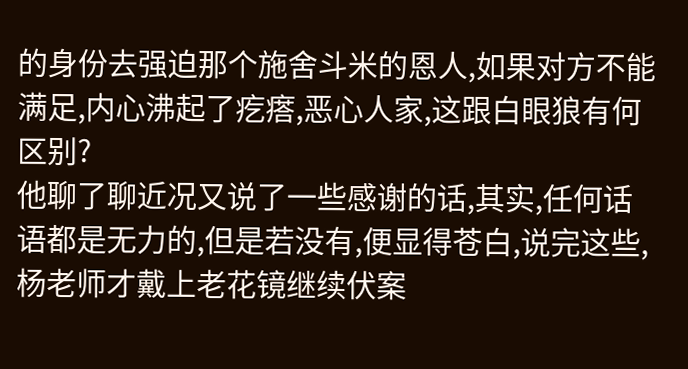的身份去强迫那个施舍斗米的恩人,如果对方不能满足,内心沸起了疙瘩,恶心人家,这跟白眼狼有何区别?
他聊了聊近况又说了一些感谢的话,其实,任何话语都是无力的,但是若没有,便显得苍白,说完这些,杨老师才戴上老花镜继续伏案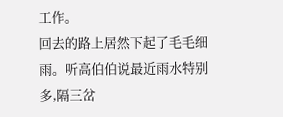工作。
回去的路上居然下起了毛毛细雨。听高伯伯说最近雨水特别多,隔三岔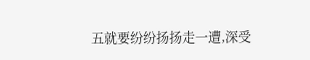五就要纷纷扬扬走一遭,深受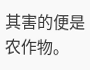其害的便是农作物。